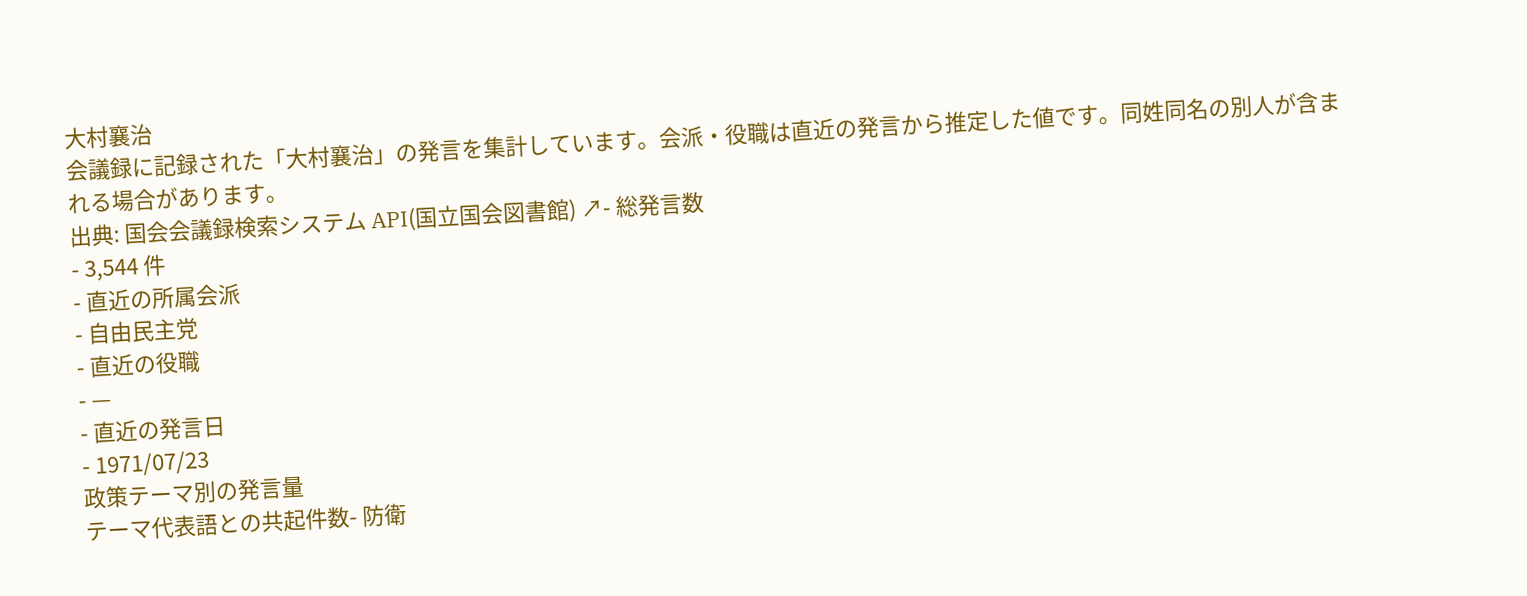大村襄治
会議録に記録された「大村襄治」の発言を集計しています。会派・役職は直近の発言から推定した値です。同姓同名の別人が含まれる場合があります。
出典: 国会会議録検索システム API(国立国会図書館) ↗- 総発言数
- 3,544 件
- 直近の所属会派
- 自由民主党
- 直近の役職
- —
- 直近の発言日
- 1971/07/23
政策テーマ別の発言量
テーマ代表語との共起件数- 防衛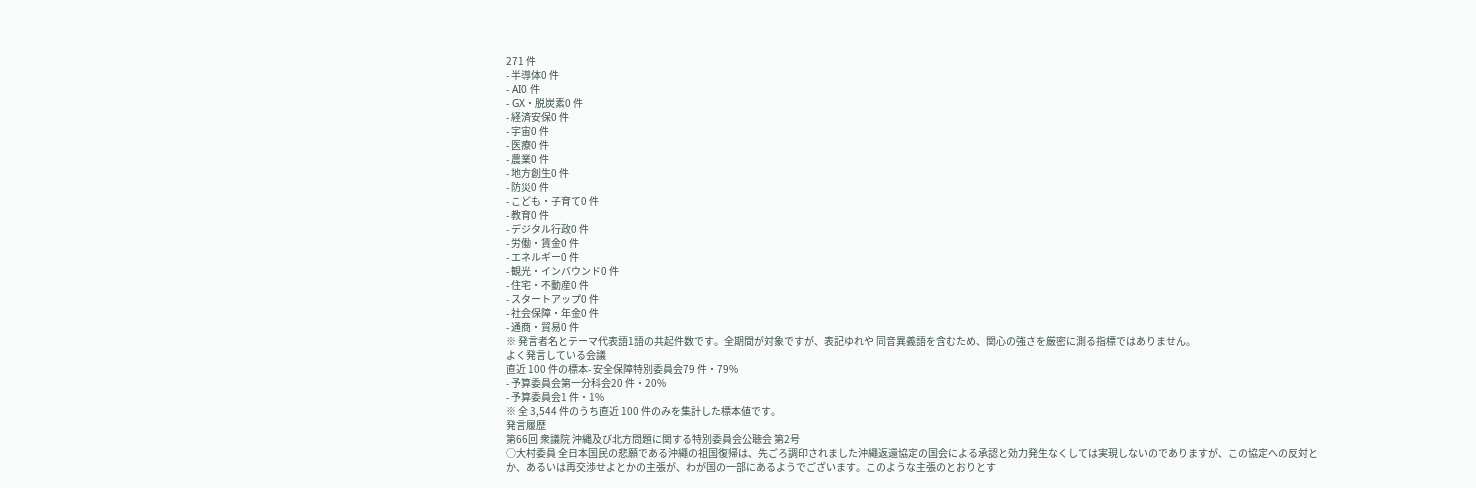271 件
- 半導体0 件
- AI0 件
- GX・脱炭素0 件
- 経済安保0 件
- 宇宙0 件
- 医療0 件
- 農業0 件
- 地方創生0 件
- 防災0 件
- こども・子育て0 件
- 教育0 件
- デジタル行政0 件
- 労働・賃金0 件
- エネルギー0 件
- 観光・インバウンド0 件
- 住宅・不動産0 件
- スタートアップ0 件
- 社会保障・年金0 件
- 通商・貿易0 件
※ 発言者名とテーマ代表語1語の共起件数です。全期間が対象ですが、表記ゆれや 同音異義語を含むため、関心の強さを厳密に測る指標ではありません。
よく発言している会議
直近 100 件の標本- 安全保障特別委員会79 件・79%
- 予算委員会第一分科会20 件・20%
- 予算委員会1 件・1%
※ 全 3,544 件のうち直近 100 件のみを集計した標本値です。
発言履歴
第66回 衆議院 沖縄及び北方問題に関する特別委員会公聴会 第2号
○大村委員 全日本国民の悲願である沖繩の祖国復帰は、先ごろ調印されました沖繩返還協定の国会による承認と効力発生なくしては実現しないのでありますが、この協定への反対とか、あるいは再交渉せよとかの主張が、わが国の一部にあるようでございます。このような主張のとおりとす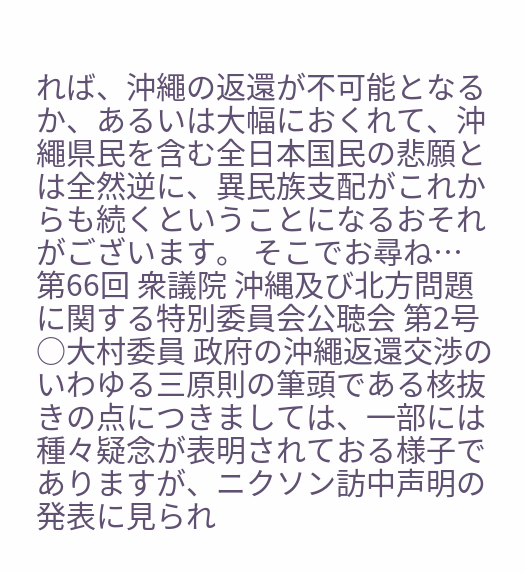れば、沖繩の返還が不可能となるか、あるいは大幅におくれて、沖繩県民を含む全日本国民の悲願とは全然逆に、異民族支配がこれからも続くということになるおそれがございます。 そこでお尋ね…
第66回 衆議院 沖縄及び北方問題に関する特別委員会公聴会 第2号
○大村委員 政府の沖繩返還交渉のいわゆる三原則の筆頭である核抜きの点につきましては、一部には種々疑念が表明されておる様子でありますが、ニクソン訪中声明の発表に見られ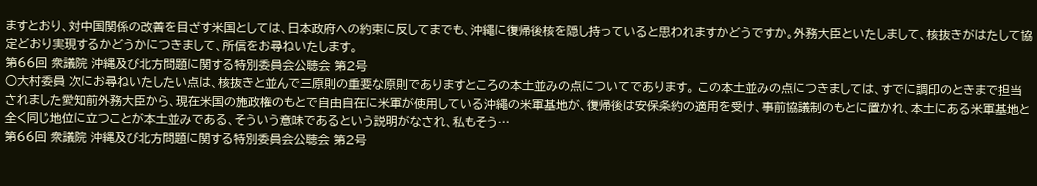ますとおり、対中国関係の改善を目ざす米国としては、日本政府への約束に反してまでも、沖繩に復帰後核を隠し持っていると思われますかどうですか。外務大臣といたしまして、核抜きがはたして協定どおり実現するかどうかにつきまして、所信をお尋ねいたします。
第66回 衆議院 沖縄及び北方問題に関する特別委員会公聴会 第2号
○大村委員 次にお尋ねいたしたい点は、核抜きと並んで三原則の重要な原則でありますところの本土並みの点についてであります。 この本土並みの点につきましては、すでに調印のときまで担当されました愛知前外務大臣から、現在米国の施政権のもとで自由自在に米軍が使用している沖繩の米軍基地が、復帰後は安保条約の適用を受け、事前協議制のもとに置かれ、本土にある米軍基地と全く同じ地位に立つことが本土並みである、そういう意味であるという説明がなされ、私もそう…
第66回 衆議院 沖縄及び北方問題に関する特別委員会公聴会 第2号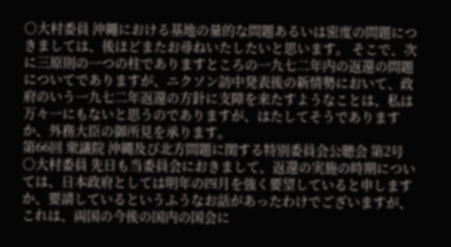○大村委員 沖繩における基地の量的な問題あるいは密度の問題につきましては、後ほどまたお尋ねいたしたいと思います。 そこで、次に三原則の一つの柱でありますところの一九七二年内の返還の問題についてでありますが、ニクソン訪中発表後の新情勢において、政府のいう一九七二年返還の方針に支障を来たすようなことは、私は万々一にもないと思うのでありますが、はたしてそうでありますか、外務大臣の御所見を承ります。
第66回 衆議院 沖縄及び北方問題に関する特別委員会公聴会 第2号
○大村委員 先日も当委員会におきまして、返還の実施の時期については、日本政府としては明年の四月を強く要望していると申しますか、要請しているというふうなお話があったわけでございますが、これは、両国の今後の国内の国会に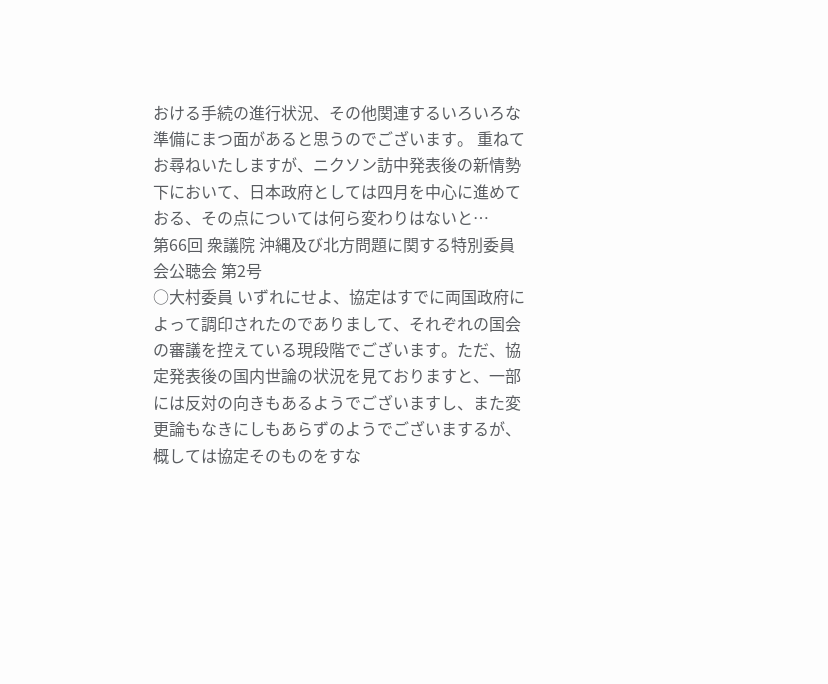おける手続の進行状況、その他関連するいろいろな準備にまつ面があると思うのでございます。 重ねてお尋ねいたしますが、ニクソン訪中発表後の新情勢下において、日本政府としては四月を中心に進めておる、その点については何ら変わりはないと…
第66回 衆議院 沖縄及び北方問題に関する特別委員会公聴会 第2号
○大村委員 いずれにせよ、協定はすでに両国政府によって調印されたのでありまして、それぞれの国会の審議を控えている現段階でございます。ただ、協定発表後の国内世論の状況を見ておりますと、一部には反対の向きもあるようでございますし、また変更論もなきにしもあらずのようでございまするが、概しては協定そのものをすな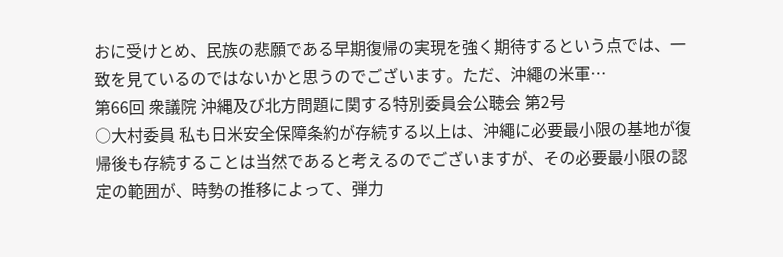おに受けとめ、民族の悲願である早期復帰の実現を強く期待するという点では、一致を見ているのではないかと思うのでございます。ただ、沖繩の米軍…
第66回 衆議院 沖縄及び北方問題に関する特別委員会公聴会 第2号
○大村委員 私も日米安全保障条約が存続する以上は、沖繩に必要最小限の基地が復帰後も存続することは当然であると考えるのでございますが、その必要最小限の認定の範囲が、時勢の推移によって、弾力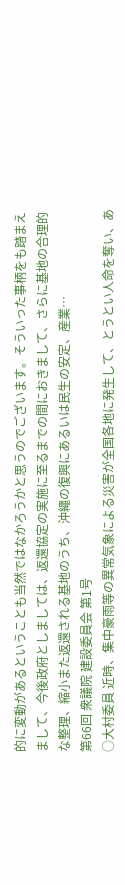的に変動があるということも当然ではなかろうかと思うのでございます。そういった事柄をも踏まえまして、今後政府としましては、返還協定の実施に至るまでの間におきまして、さらに基地の合理的な整理、縮小また返還される基地のうち、沖繩の復興にあるいは民生の安定、産業…
第66回 衆議院 建設委員会 第1号
○大村委員 近時、集中豪雨等の異常気象による災害が全国各地に発生して、とうとい人命を奪い、あ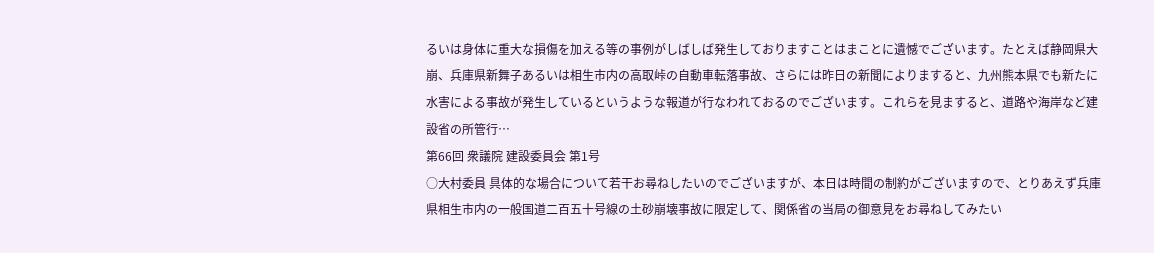るいは身体に重大な損傷を加える等の事例がしばしば発生しておりますことはまことに遺憾でございます。たとえば静岡県大崩、兵庫県新舞子あるいは相生市内の高取峠の自動車転落事故、さらには昨日の新聞によりますると、九州熊本県でも新たに水害による事故が発生しているというような報道が行なわれておるのでございます。これらを見ますると、道路や海岸など建設省の所管行…
第66回 衆議院 建設委員会 第1号
○大村委員 具体的な場合について若干お尋ねしたいのでございますが、本日は時間の制約がございますので、とりあえず兵庫県相生市内の一般国道二百五十号線の土砂崩壊事故に限定して、関係省の当局の御意見をお尋ねしてみたい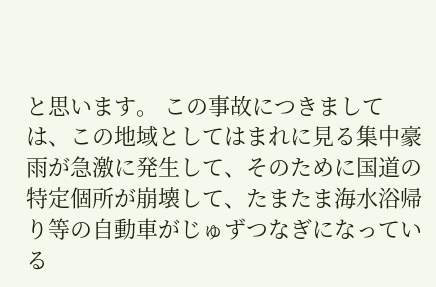と思います。 この事故につきましては、この地域としてはまれに見る集中豪雨が急激に発生して、そのために国道の特定個所が崩壊して、たまたま海水浴帰り等の自動車がじゅずつなぎになっている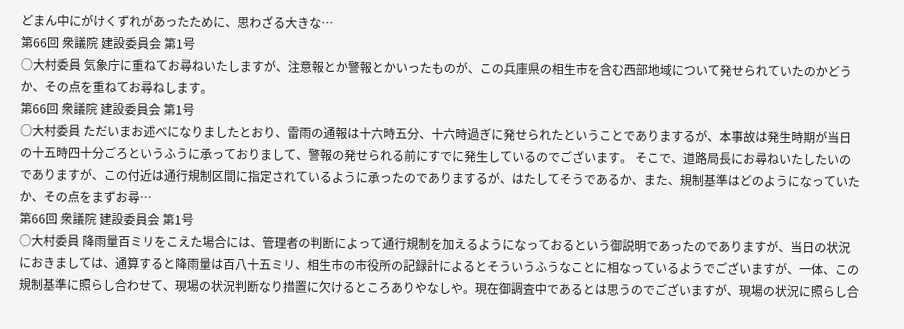どまん中にがけくずれがあったために、思わざる大きな…
第66回 衆議院 建設委員会 第1号
○大村委員 気象庁に重ねてお尋ねいたしますが、注意報とか警報とかいったものが、この兵庫県の相生市を含む西部地域について発せられていたのかどうか、その点を重ねてお尋ねします。
第66回 衆議院 建設委員会 第1号
○大村委員 ただいまお述べになりましたとおり、雷雨の通報は十六時五分、十六時過ぎに発せられたということでありまするが、本事故は発生時期が当日の十五時四十分ごろというふうに承っておりまして、警報の発せられる前にすでに発生しているのでございます。 そこで、道路局長にお尋ねいたしたいのでありますが、この付近は通行規制区間に指定されているように承ったのでありまするが、はたしてそうであるか、また、規制基準はどのようになっていたか、その点をまずお尋…
第66回 衆議院 建設委員会 第1号
○大村委員 降雨量百ミリをこえた場合には、管理者の判断によって通行規制を加えるようになっておるという御説明であったのでありますが、当日の状況におきましては、通算すると降雨量は百八十五ミリ、相生市の市役所の記録計によるとそういうふうなことに相なっているようでございますが、一体、この規制基準に照らし合わせて、現場の状況判断なり措置に欠けるところありやなしや。現在御調査中であるとは思うのでございますが、現場の状況に照らし合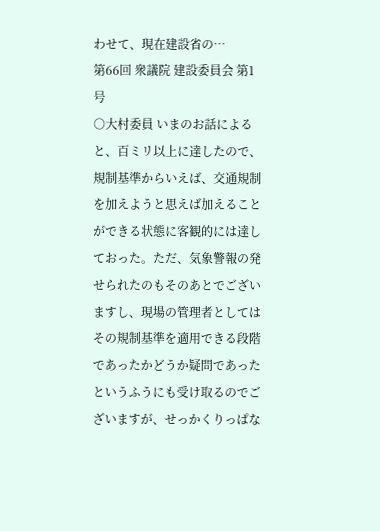わせて、現在建設省の…
第66回 衆議院 建設委員会 第1号
○大村委員 いまのお話によると、百ミリ以上に達したので、規制基準からいえば、交通規制を加えようと思えば加えることができる状態に客観的には達しておった。ただ、気象警報の発せられたのもそのあとでございますし、現場の管理者としてはその規制基準を適用できる段階であったかどうか疑問であったというふうにも受け取るのでございますが、せっかくりっぱな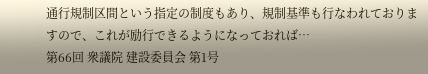通行規制区間という指定の制度もあり、規制基準も行なわれておりますので、これが励行できるようになっておれば…
第66回 衆議院 建設委員会 第1号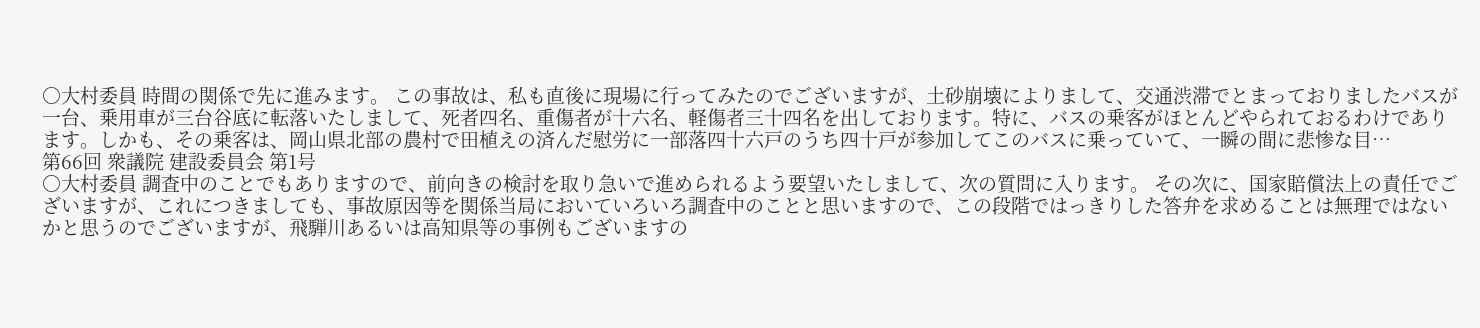○大村委員 時間の関係で先に進みます。 この事故は、私も直後に現場に行ってみたのでございますが、土砂崩壊によりまして、交通渋滞でとまっておりましたバスが一台、乗用車が三台谷底に転落いたしまして、死者四名、重傷者が十六名、軽傷者三十四名を出しております。特に、バスの乗客がほとんどやられておるわけであります。しかも、その乗客は、岡山県北部の農村で田植えの済んだ慰労に一部落四十六戸のうち四十戸が参加してこのバスに乗っていて、一瞬の間に悲惨な目…
第66回 衆議院 建設委員会 第1号
○大村委員 調査中のことでもありますので、前向きの検討を取り急いで進められるよう要望いたしまして、次の質問に入ります。 その次に、国家賠償法上の責任でございますが、これにつきましても、事故原因等を関係当局においていろいろ調査中のことと思いますので、この段階ではっきりした答弁を求めることは無理ではないかと思うのでございますが、飛騨川あるいは高知県等の事例もございますの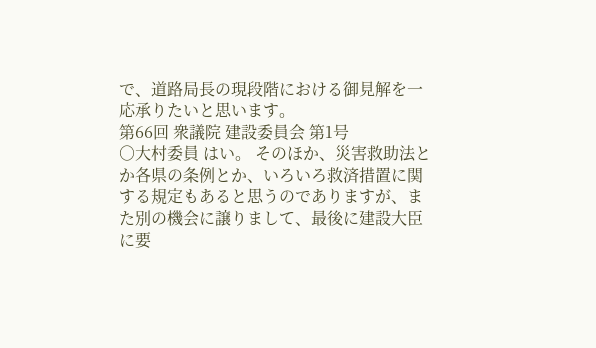で、道路局長の現段階における御見解を一応承りたいと思います。
第66回 衆議院 建設委員会 第1号
○大村委員 はい。 そのほか、災害救助法とか各県の条例とか、いろいろ救済措置に関する規定もあると思うのでありますが、また別の機会に譲りまして、最後に建設大臣に要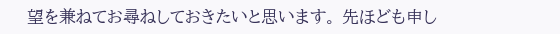望を兼ねてお尋ねしておきたいと思います。 先ほども申し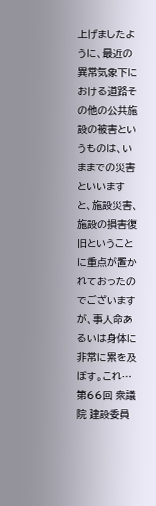上げましたように、最近の異常気象下における道路その他の公共施設の被害というものは、いままでの災害といいますと、施設災害、施設の損害復旧ということに重点が置かれておったのでございますが、事人命あるいは身体に非常に累を及ぼす。これ…
第66回 衆議院 建設委員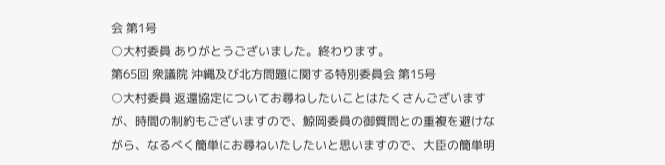会 第1号
○大村委員 ありがとうございました。終わります。
第65回 衆議院 沖縄及び北方問題に関する特別委員会 第15号
○大村委員 返還協定についてお尋ねしたいことはたくさんございますが、時間の制約もございますので、鯨岡委員の御質問との重複を避けながら、なるべく簡単にお尋ねいたしたいと思いますので、大臣の簡単明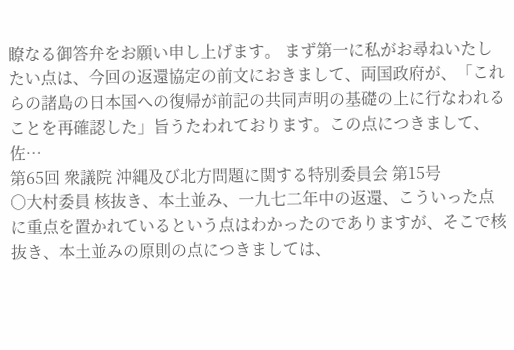瞭なる御答弁をお願い申し上げます。 まず第一に私がお尋ねいたしたい点は、今回の返還協定の前文におきまして、両国政府が、「これらの諸島の日本国への復帰が前記の共同声明の基礎の上に行なわれることを再確認した」旨うたわれております。この点につきまして、佐…
第65回 衆議院 沖縄及び北方問題に関する特別委員会 第15号
○大村委員 核抜き、本土並み、一九七二年中の返還、こういった点に重点を置かれているという点はわかったのでありますが、そこで核抜き、本土並みの原則の点につきましては、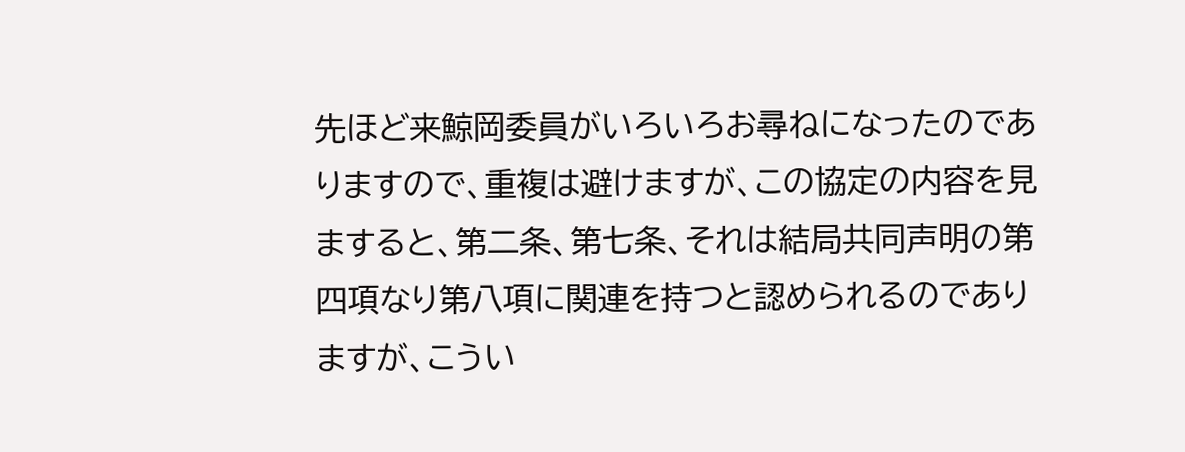先ほど来鯨岡委員がいろいろお尋ねになったのでありますので、重複は避けますが、この協定の内容を見ますると、第二条、第七条、それは結局共同声明の第四項なり第八項に関連を持つと認められるのでありますが、こうい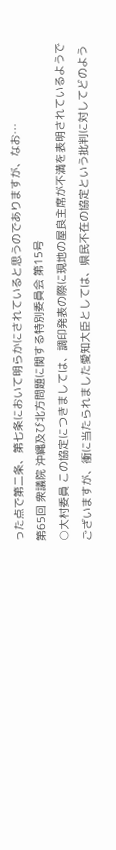った点で第二条、第七条において明らかにされていると思うのでありますが、なお…
第65回 衆議院 沖縄及び北方問題に関する特別委員会 第15号
○大村委員 この協定につきましては、調印発表の際に現地の屋良主席が不満を表明されているようでございますが、衝に当たられました愛知大臣としては、県民不在の協定という批判に対してどのよう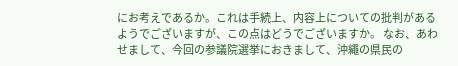にお考えであるか。これは手続上、内容上についての批判があるようでございますが、この点はどうでございますか。 なお、あわせまして、今回の参議院選挙におきまして、沖繩の県民の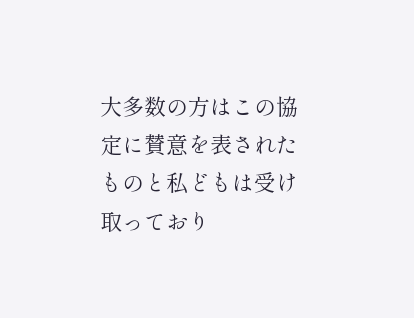大多数の方はこの協定に賛意を表されたものと私どもは受け取っており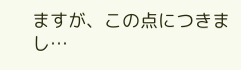ますが、この点につきまし…